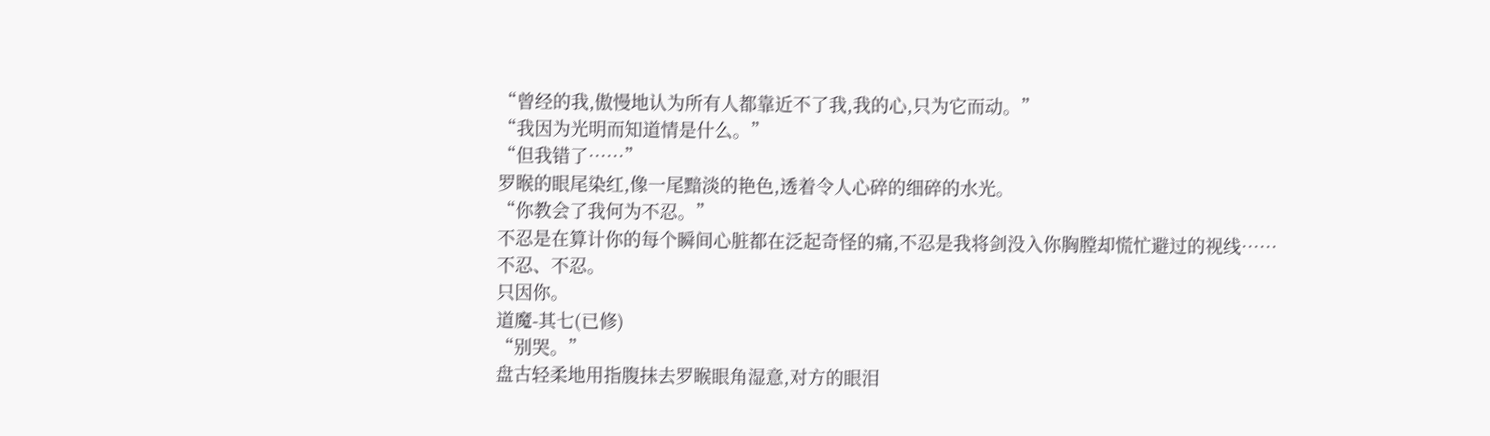“曾经的我,傲慢地认为所有人都靠近不了我,我的心,只为它而动。”
“我因为光明而知道情是什么。”
“但我错了……”
罗睺的眼尾染红,像一尾黯淡的艳色,透着令人心碎的细碎的水光。
“你教会了我何为不忍。”
不忍是在算计你的每个瞬间心脏都在泛起奇怪的痛,不忍是我将剑没入你胸膛却慌忙避过的视线……
不忍、不忍。
只因你。
道魔-其七(已修)
“别哭。”
盘古轻柔地用指腹抹去罗睺眼角湿意,对方的眼泪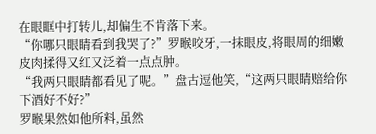在眼眶中打转儿,却偏生不肯落下来。
“你哪只眼睛看到我哭了?”罗睺咬牙,一抹眼皮,将眼周的细嫩皮肉揉得又红又泛着一点点肿。
“我两只眼睛都看见了呢。”盘古逗他笑,“这两只眼睛赔给你下酒好不好?”
罗睺果然如他所料,虽然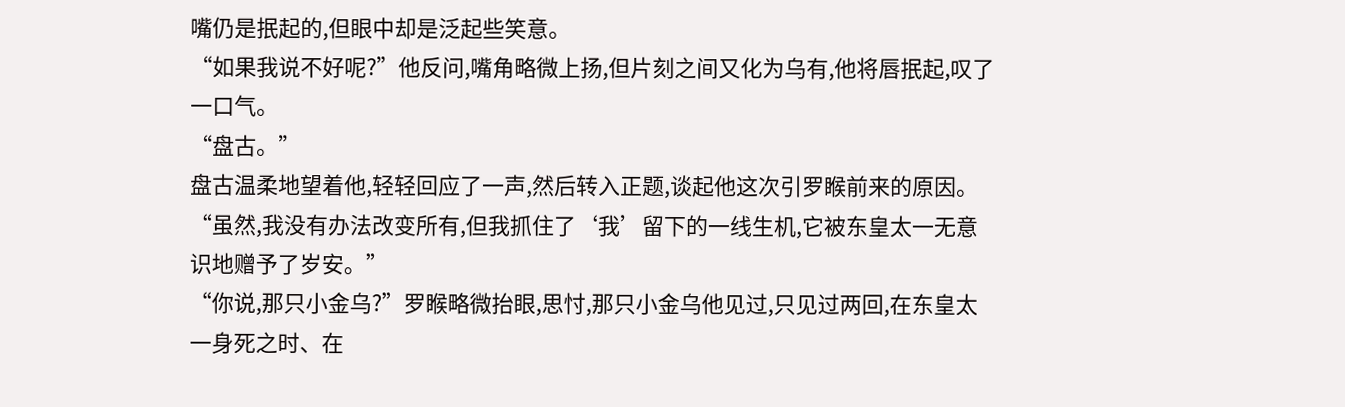嘴仍是抿起的,但眼中却是泛起些笑意。
“如果我说不好呢?”他反问,嘴角略微上扬,但片刻之间又化为乌有,他将唇抿起,叹了一口气。
“盘古。”
盘古温柔地望着他,轻轻回应了一声,然后转入正题,谈起他这次引罗睺前来的原因。
“虽然,我没有办法改变所有,但我抓住了‘我’留下的一线生机,它被东皇太一无意识地赠予了岁安。”
“你说,那只小金乌?”罗睺略微抬眼,思忖,那只小金乌他见过,只见过两回,在东皇太一身死之时、在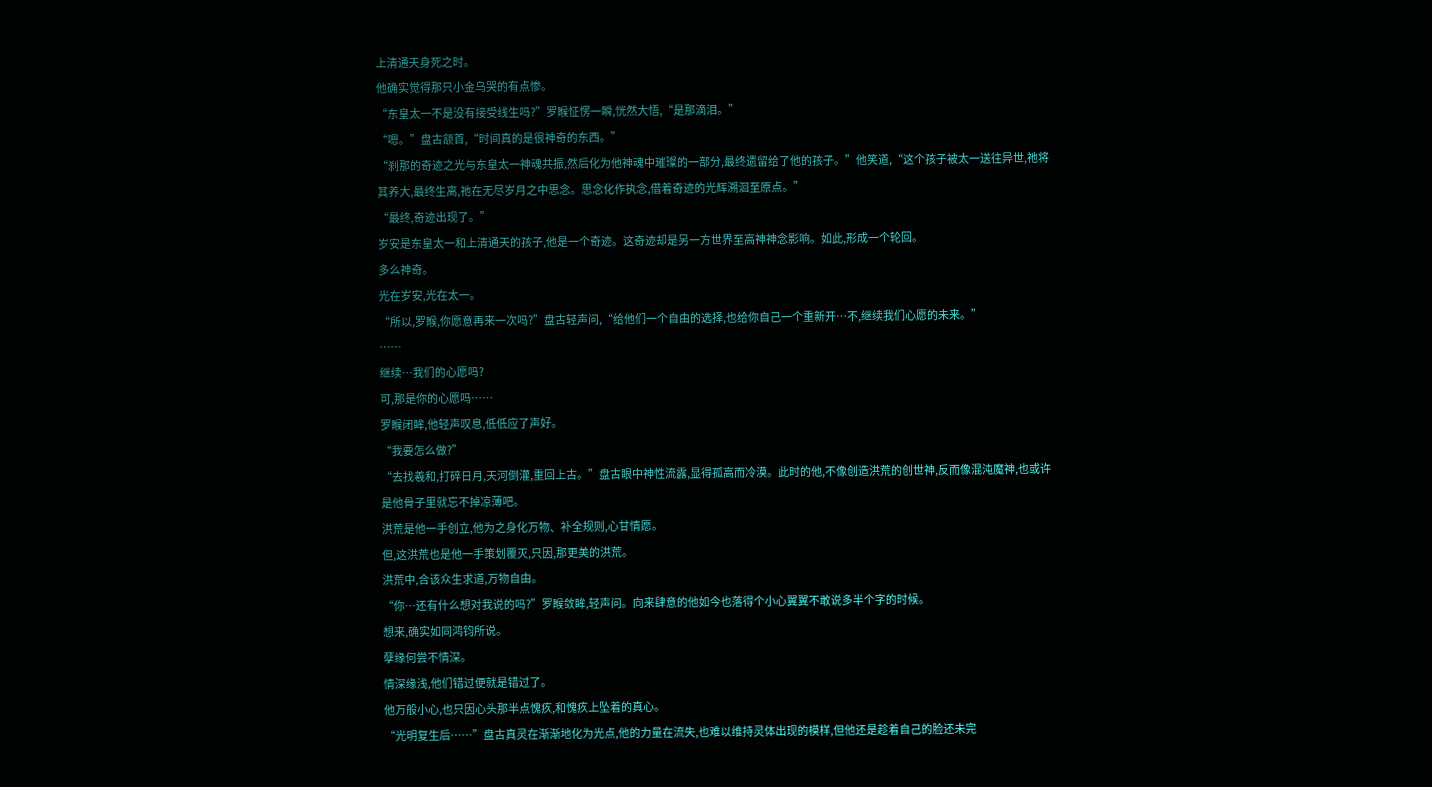上清通天身死之时。
他确实觉得那只小金乌哭的有点惨。
“东皇太一不是没有接受线生吗?”罗睺怔愣一瞬,恍然大悟,“是那滴泪。”
“嗯。”盘古颔首,“时间真的是很神奇的东西。”
“刹那的奇迹之光与东皇太一神魂共振,然后化为他神魂中璀璨的一部分,最终遗留给了他的孩子。”他笑道,“这个孩子被太一送往异世,祂将其养大,最终生离,祂在无尽岁月之中思念。思念化作执念,借着奇迹的光辉溯洄至原点。”
“最终,奇迹出现了。”
岁安是东皇太一和上清通天的孩子,他是一个奇迹。这奇迹却是另一方世界至高神神念影响。如此,形成一个轮回。
多么神奇。
光在岁安,光在太一。
“所以,罗睺,你愿意再来一次吗?”盘古轻声问,“给他们一个自由的选择,也给你自己一个重新开…不,继续我们心愿的未来。”
……
继续…我们的心愿吗?
可,那是你的心愿吗……
罗睺闭眸,他轻声叹息,低低应了声好。
“我要怎么做?”
“去找羲和,打碎日月,天河倒灌,重回上古。”盘古眼中神性流露,显得孤高而冷漠。此时的他,不像创造洪荒的创世神,反而像混沌魔神,也或许是他骨子里就忘不掉凉薄吧。
洪荒是他一手创立,他为之身化万物、补全规则,心甘情愿。
但,这洪荒也是他一手策划覆灭,只因,那更美的洪荒。
洪荒中,合该众生求道,万物自由。
“你…还有什么想对我说的吗?”罗睺敛眸,轻声问。向来肆意的他如今也落得个小心翼翼不敢说多半个字的时候。
想来,确实如同鸿钧所说。
孽缘何尝不情深。
情深缘浅,他们错过便就是错过了。
他万般小心,也只因心头那半点愧疚,和愧疚上坠着的真心。
“光明复生后……”盘古真灵在渐渐地化为光点,他的力量在流失,也难以维持灵体出现的模样,但他还是趁着自己的脸还未完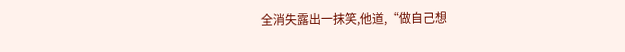全消失露出一抹笑,他道,“做自己想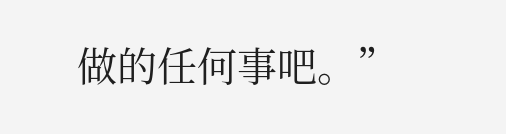做的任何事吧。”